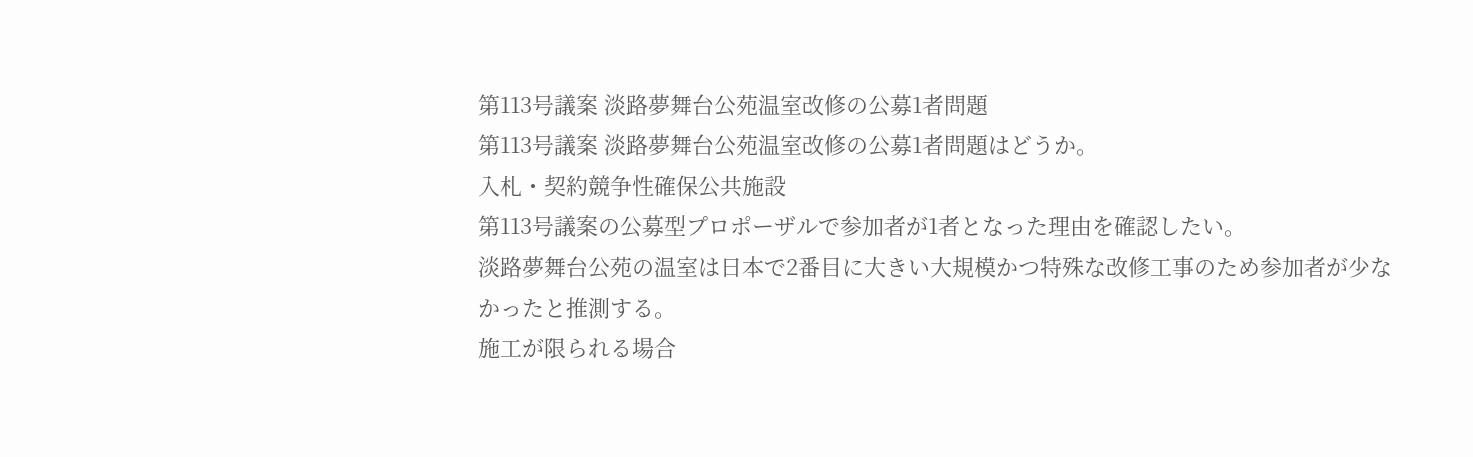第113号議案 淡路夢舞台公苑温室改修の公募1者問題
第113号議案 淡路夢舞台公苑温室改修の公募1者問題はどうか。
入札・契約競争性確保公共施設
第113号議案の公募型プロポーザルで参加者が1者となった理由を確認したい。
淡路夢舞台公苑の温室は日本で2番目に大きい大規模かつ特殊な改修工事のため参加者が少なかったと推測する。
施工が限られる場合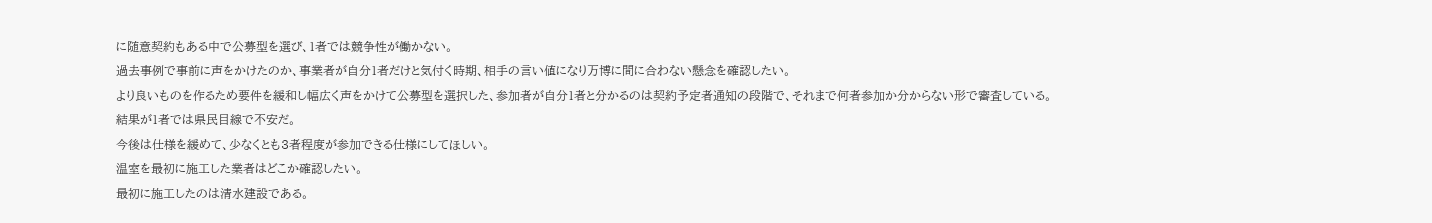に随意契約もある中で公募型を選び、1者では競争性が働かない。
過去事例で事前に声をかけたのか、事業者が自分1者だけと気付く時期、相手の言い値になり万博に間に合わない懸念を確認したい。
より良いものを作るため要件を緩和し幅広く声をかけて公募型を選択した、参加者が自分1者と分かるのは契約予定者通知の段階で、それまで何者参加か分からない形で審査している。
結果が1者では県民目線で不安だ。
今後は仕様を緩めて、少なくとも3者程度が参加できる仕様にしてほしい。
温室を最初に施工した業者はどこか確認したい。
最初に施工したのは清水建設である。